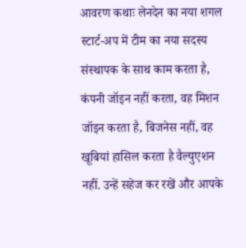आवरण कथाः लेनदेन का नया शगल
स्टार्ट-अप में टीम का नया सदस्य संस्थापक के साथ काम करता है, कंपनी जॉइन नहीं करता, वह मिशन जॉइन करता है, बिजनेस नहीं, वह खूबियां हासिल करता है वैल्युएशन नहीं. उन्हें सहेज कर रखें और आपके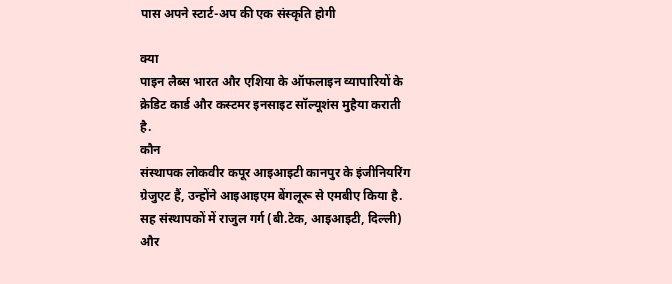पास अपने स्टार्ट-अप की एक संस्कृति होगी

क्या
पाइन लैब्स भारत और एशिया के ऑफलाइन व्यापारियों के क्रेडिट कार्ड और कस्टमर इनसाइट सॉल्यूशंस मुहैया कराती है.
कौन
संस्थापक लोकवीर कपूर आइआइटी कानपुर के इंजीनियरिंग ग्रेजुएट हैं, उन्होंने आइआइएम बेंगलूरू से एमबीए किया है. सह संस्थापकों में राजुल गर्ग (बी.टेक, आइआइटी, दिल्ली) और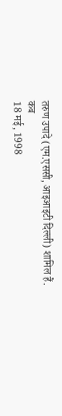तरुण उपादे (एम.एससी, आइआइटी दिल्ली) शामिल हैं.
कब
18 मई, 1998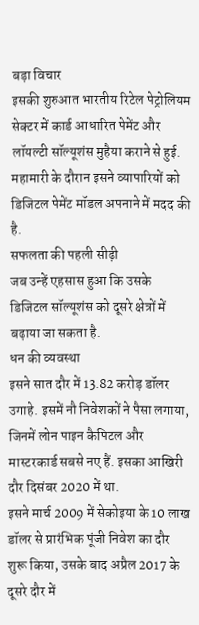बड़ा विचार
इसकी शुरुआत भारतीय रिटेल पेट्रोलियम सेक्टर में कार्ड आधारित पेमेंट और लॉयल्टी सॉल्यूशंस मुहैया कराने से हुई. महामारी के दौरान इसने व्यापारियों को डिजिटल पेमेंट मॉडल अपनाने में मदद की है.
सफलता की पहली सीढ़ी
जब उन्हें एहसास हुआ कि उसके डिजिटल सॉल्यूशंस को दूसरे क्षेत्रों में बढ़ाया जा सकता है.
धन की व्यवस्था
इसने सात दौर में 13.82 करोड़ डॉलर उगाहे. इसमें नौ निवेशकों ने पैसा लगाया, जिनमें लोन पाइन कैपिटल और मास्टरकार्ड सबसे नए हैं. इसका आखिरी दौर दिसंबर 2020 में था.
इसने मार्च 2009 में सेकोइया के 10 लाख डॉलर से प्रारंभिक पूंजी निवेश का दौर शुरू किया, उसके बाद अप्रैल 2017 के दूसरे दौर में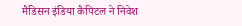मैडिसन इंडिया कैपिटल ने निवेश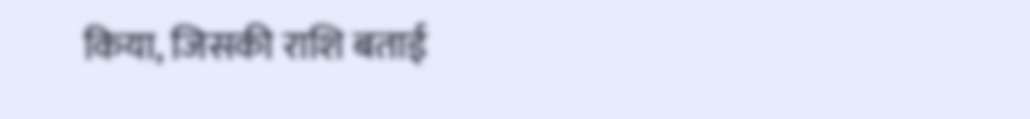किया, जिसकी राशि बताई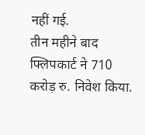नहीं गई.
तीन महीने बाद फ्लिपकार्ट ने 710 करोड़ रु. निवेश किया.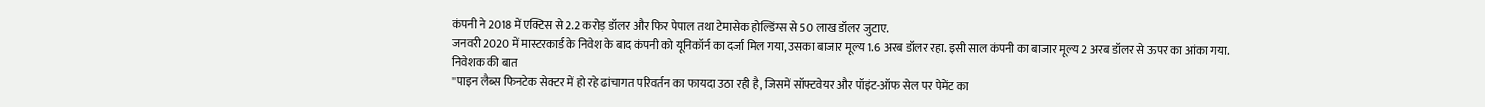कंपनी ने 2018 में एक्टिस से 2.2 करोड़ डॉलर और फिर पेपाल तथा टेमासेक होल्डिंग्स से 50 लाख डॉलर जुटाए.
जनवरी 2020 में मास्टरकार्ड के निवेश के बाद कंपनी को यूनिकॉर्न का दर्जा मिल गया, उसका बाजार मूल्य 1.6 अरब डॉलर रहा. इसी साल कंपनी का बाजार मूल्य 2 अरब डॉलर से ऊपर का आंका गया.
निवेशक की बात
''पाइन लैब्स फिनटेक सेक्टर में हो रहे ढांचागत परिवर्तन का फायदा उठा रही है, जिसमें सॉफ्टवेयर और पॉइंट-ऑफ सेल पर पेमेंट का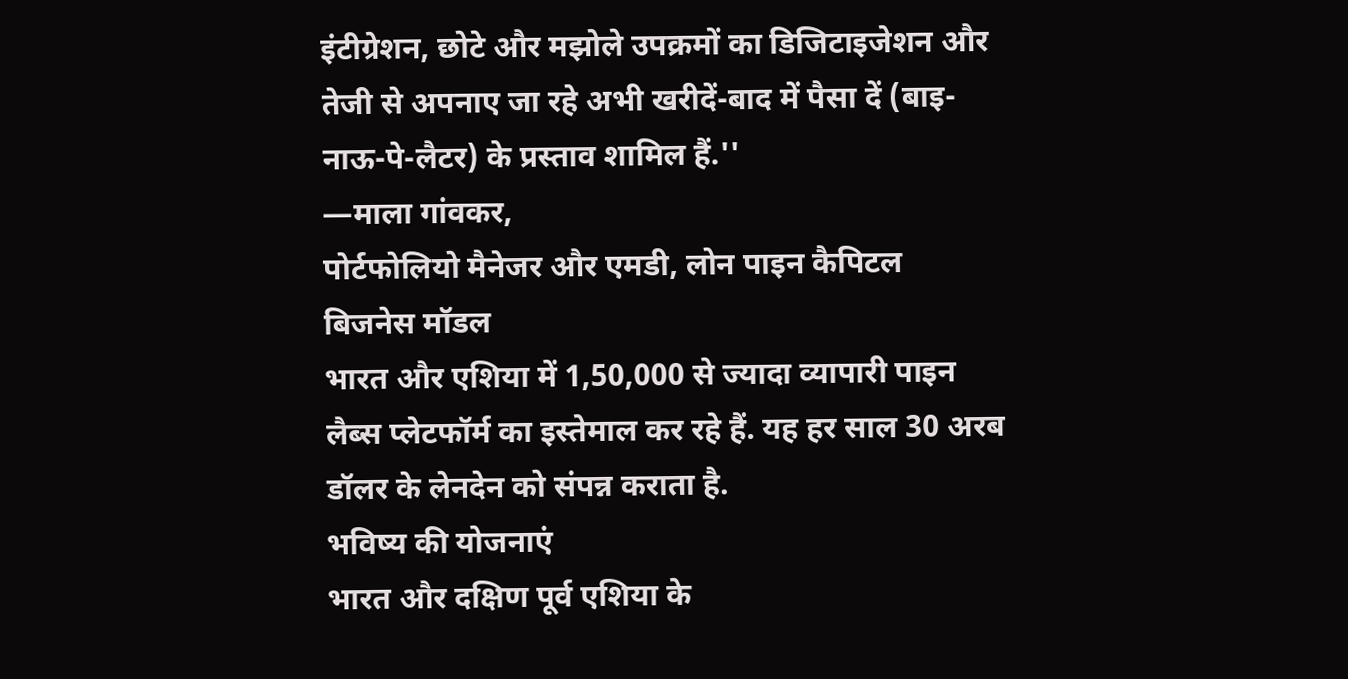इंटीग्रेशन, छोटे और मझोले उपक्रमों का डिजिटाइजेशन और तेजी से अपनाए जा रहे अभी खरीदें-बाद में पैसा दें (बाइ-नाऊ-पे-लैटर) के प्रस्ताव शामिल हैं.''
—माला गांवकर,
पोर्टफोलियो मैनेजर और एमडी, लोन पाइन कैपिटल
बिजनेस मॉडल
भारत और एशिया में 1,50,000 से ज्यादा व्यापारी पाइन लैब्स प्लेटफॉर्म का इस्तेमाल कर रहे हैं. यह हर साल 30 अरब डॉलर के लेनदेन को संपन्न कराता है.
भविष्य की योजनाएं
भारत और दक्षिण पूर्व एशिया के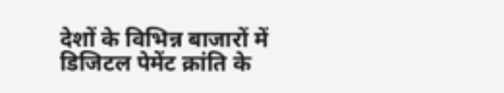देशों के विभिन्न बाजारों में डिजिटल पेमेंट क्रांति के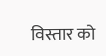विस्तार को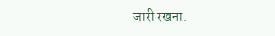जारी रखना.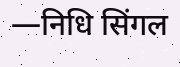—निधि सिंगल